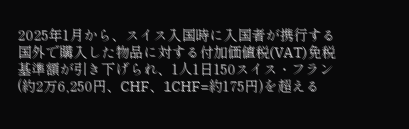2025年1月から、スイス入国時に入国者が携行する国外で購入した物品に対する付加価値税(VAT)免税基準額が引き下げられ、1人1日150スイス・フラン(約2万6,250円、CHF、1CHF=約175円)を超える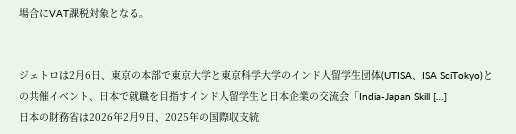場合にVAT課税対象となる。


ジェトロは2月6日、東京の本部で東京大学と東京科学大学のインド人留学生団体(UTISA、ISA SciTokyo)との共催イベント、日本で就職を目指すインド人留学生と日本企業の交流会「India-Japan Skill […]
日本の財務省は2026年2月9日、2025年の国際収支統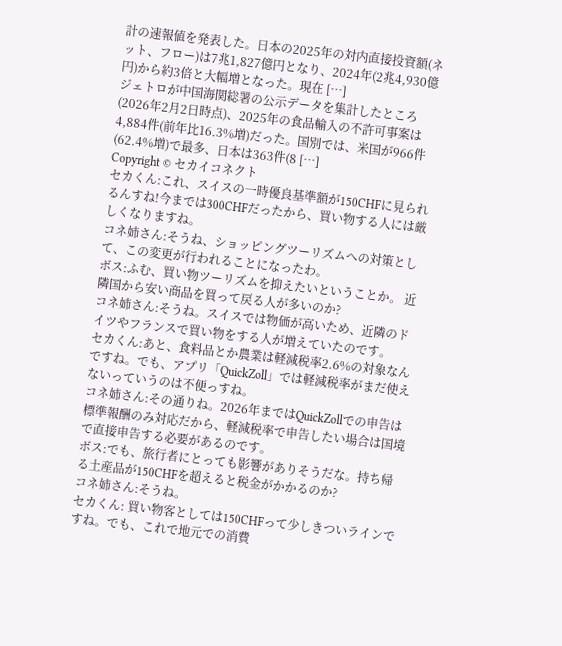計の速報値を発表した。日本の2025年の対内直接投資額(ネット、フロー)は7兆1,827億円となり、2024年(2兆4,930億円)から約3倍と大幅増となった。現在 […]
ジェトロが中国海関総署の公示データを集計したところ(2026年2月2日時点)、2025年の食品輸入の不許可事案は4,884件(前年比16.3%増)だった。国別では、米国が966件(62.4%増)で最多、日本は363件(8 […]
Copyright © セカイコネクト
セカくん:これ、スイスの一時優良基準額が150CHFに見られるんすね!今までは300CHFだったから、買い物する人には厳しくなりますね。
コネ姉さん:そうね、ショッピングツーリズムへの対策として、この変更が行われることになったわ。
ボス:ふむ、買い物ツーリズムを抑えたいということか。 近隣国から安い商品を買って戻る人が多いのか?
コネ姉さん:そうね。スイスでは物価が高いため、近隣のドイツやフランスで買い物をする人が増えていたのです。
セカくん:あと、食料品とか農業は軽減税率2.6%の対象なんですね。でも、アプリ「QuickZoll」では軽減税率がまだ使えないっていうのは不便っすね。
コネ姉さん:その通りね。2026年まではQuickZollでの申告は標準報酬のみ対応だから、軽減税率で申告したい場合は国境で直接申告する必要があるのです。
ボス:でも、旅行者にとっても影響がありそうだな。持ち帰る土産品が150CHFを超えると税金がかかるのか?
コネ姉さん:そうね。
セカくん: 買い物客としては150CHFって少しきついラインですね。でも、これで地元での消費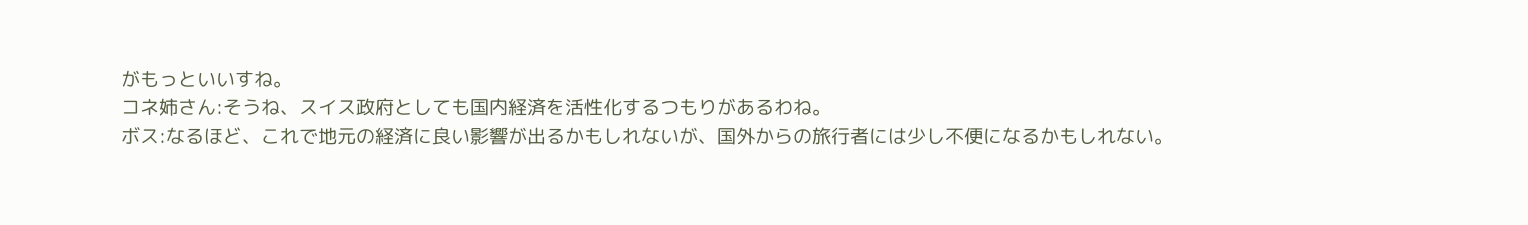がもっといいすね。
コネ姉さん:そうね、スイス政府としても国内経済を活性化するつもりがあるわね。
ボス:なるほど、これで地元の経済に良い影響が出るかもしれないが、国外からの旅行者には少し不便になるかもしれない。